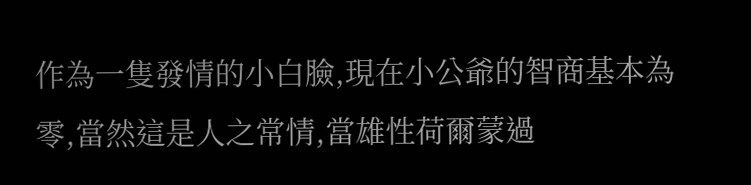作為一隻發情的小白臉,現在小公爺的智商基本為零,當然這是人之常情,當雄性荷爾蒙過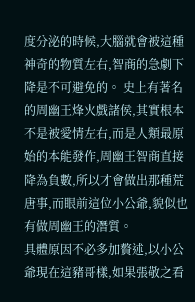度分泌的時候,大腦就會被這種神奇的物質左右,智商的急劇下降是不可避免的。 史上有著名的周幽王烽火戲諸侯,其實根本不是被愛情左右,而是人類最原始的本能發作,周幽王智商直接降為負數,所以才會做出那種荒唐事,而眼前這位小公爺,貌似也有做周幽王的潛質。
具體原因不必多加贅述,以小公爺現在這豬哥樣,如果張敬之看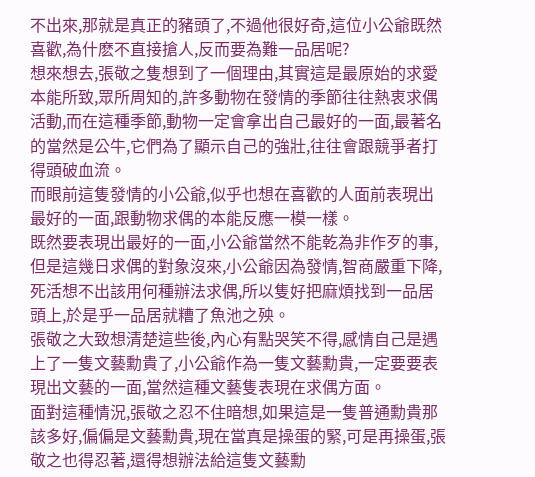不出來,那就是真正的豬頭了,不過他很好奇,這位小公爺既然喜歡,為什麽不直接搶人,反而要為難一品居呢?
想來想去,張敬之隻想到了一個理由,其實這是最原始的求愛本能所致,眾所周知的,許多動物在發情的季節往往熱衷求偶活動,而在這種季節,動物一定會拿出自己最好的一面,最著名的當然是公牛,它們為了顯示自己的強壯,往往會跟競爭者打得頭破血流。
而眼前這隻發情的小公爺,似乎也想在喜歡的人面前表現出最好的一面,跟動物求偶的本能反應一模一樣。
既然要表現出最好的一面,小公爺當然不能乾為非作歹的事,但是這幾日求偶的對象沒來,小公爺因為發情,智商嚴重下降,死活想不出該用何種辦法求偶,所以隻好把麻煩找到一品居頭上,於是乎一品居就糟了魚池之殃。
張敬之大致想清楚這些後,內心有點哭笑不得,感情自己是遇上了一隻文藝勳貴了,小公爺作為一隻文藝勳貴,一定要要表現出文藝的一面,當然這種文藝隻表現在求偶方面。
面對這種情況,張敬之忍不住暗想,如果這是一隻普通勳貴那該多好,偏偏是文藝勳貴,現在當真是操蛋的緊,可是再操蛋,張敬之也得忍著,還得想辦法給這隻文藝勳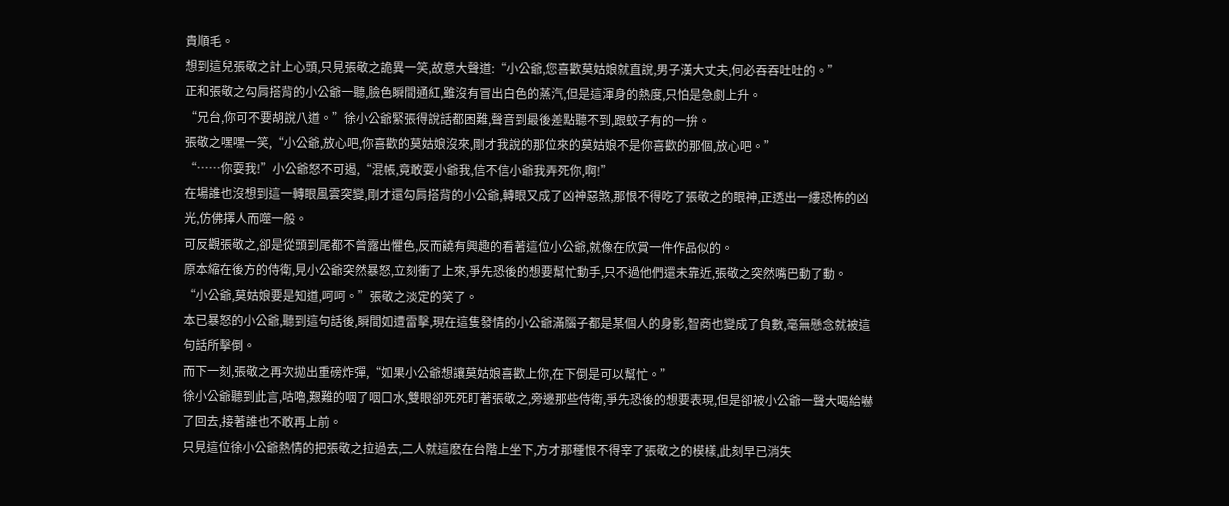貴順毛。
想到這兒張敬之計上心頭,只見張敬之詭異一笑,故意大聲道:“小公爺,您喜歡莫姑娘就直說,男子漢大丈夫,何必吞吞吐吐的。”
正和張敬之勾肩搭背的小公爺一聽,臉色瞬間通紅,雖沒有冒出白色的蒸汽,但是這渾身的熱度,只怕是急劇上升。
“兄台,你可不要胡說八道。”徐小公爺緊張得說話都困難,聲音到最後差點聽不到,跟蚊子有的一拚。
張敬之嘿嘿一笑,“小公爺,放心吧,你喜歡的莫姑娘沒來,剛才我說的那位來的莫姑娘不是你喜歡的那個,放心吧。”
“……你耍我!”小公爺怒不可遏,“混帳,竟敢耍小爺我,信不信小爺我弄死你,啊!”
在場誰也沒想到這一轉眼風雲突變,剛才還勾肩搭背的小公爺,轉眼又成了凶神惡煞,那恨不得吃了張敬之的眼神,正透出一縷恐怖的凶光,仿佛擇人而噬一般。
可反觀張敬之,卻是從頭到尾都不曾露出懼色,反而饒有興趣的看著這位小公爺,就像在欣賞一件作品似的。
原本縮在後方的侍衛,見小公爺突然暴怒,立刻衝了上來,爭先恐後的想要幫忙動手,只不過他們還未靠近,張敬之突然嘴巴動了動。
“小公爺,莫姑娘要是知道,呵呵。”張敬之淡定的笑了。
本已暴怒的小公爺,聽到這句話後,瞬間如遭雷擊,現在這隻發情的小公爺滿腦子都是某個人的身影,智商也變成了負數,毫無懸念就被這句話所擊倒。
而下一刻,張敬之再次拋出重磅炸彈,“如果小公爺想讓莫姑娘喜歡上你,在下倒是可以幫忙。”
徐小公爺聽到此言,咕嚕,艱難的咽了咽口水,雙眼卻死死盯著張敬之,旁邊那些侍衛,爭先恐後的想要表現,但是卻被小公爺一聲大喝給嚇了回去,接著誰也不敢再上前。
只見這位徐小公爺熱情的把張敬之拉過去,二人就這麽在台階上坐下,方才那種恨不得宰了張敬之的模樣,此刻早已消失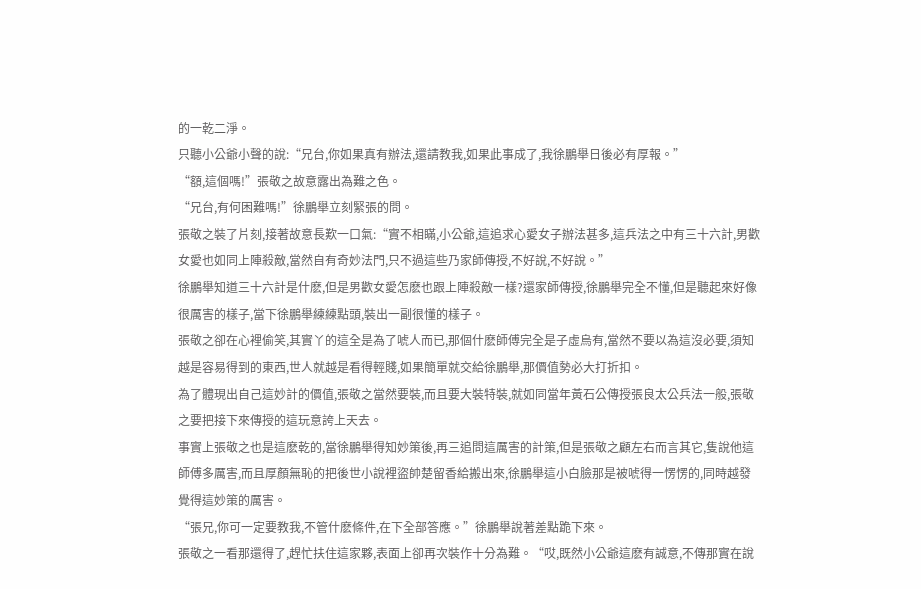的一乾二淨。
只聽小公爺小聲的說:“兄台,你如果真有辦法,還請教我,如果此事成了,我徐鵬舉日後必有厚報。”
“額,這個嗎!”張敬之故意露出為難之色。
“兄台,有何困難嗎!”徐鵬舉立刻緊張的問。
張敬之裝了片刻,接著故意長歎一口氣:“實不相瞞,小公爺,這追求心愛女子辦法甚多,這兵法之中有三十六計,男歡女愛也如同上陣殺敵,當然自有奇妙法門,只不過這些乃家師傳授,不好說,不好說。”
徐鵬舉知道三十六計是什麽,但是男歡女愛怎麽也跟上陣殺敵一樣?還家師傳授,徐鵬舉完全不懂,但是聽起來好像很厲害的樣子,當下徐鵬舉練練點頭,裝出一副很懂的樣子。
張敬之卻在心裡偷笑,其實丫的這全是為了唬人而已,那個什麽師傅完全是子虛烏有,當然不要以為這沒必要,須知越是容易得到的東西,世人就越是看得輕賤,如果簡單就交給徐鵬舉,那價值勢必大打折扣。
為了體現出自己這妙計的價值,張敬之當然要裝,而且要大裝特裝,就如同當年黃石公傳授張良太公兵法一般,張敬之要把接下來傳授的這玩意誇上天去。
事實上張敬之也是這麽乾的,當徐鵬舉得知妙策後,再三追問這厲害的計策,但是張敬之顧左右而言其它,隻說他這師傅多厲害,而且厚顏無恥的把後世小說裡盜帥楚留香給搬出來,徐鵬舉這小白臉那是被唬得一愣愣的,同時越發覺得這妙策的厲害。
“張兄,你可一定要教我,不管什麽條件,在下全部答應。”徐鵬舉說著差點跪下來。
張敬之一看那還得了,趕忙扶住這家夥,表面上卻再次裝作十分為難。“哎,既然小公爺這麽有誠意,不傳那實在說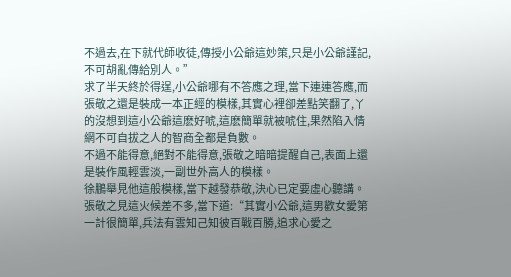不過去,在下就代師收徒,傳授小公爺這妙策,只是小公爺謹記,不可胡亂傳給別人。”
求了半天終於得逞,小公爺哪有不答應之理,當下連連答應,而張敬之還是裝成一本正經的模樣,其實心裡卻差點笑翻了,丫的沒想到這小公爺這麽好唬,這麽簡單就被唬住,果然陷入情網不可自拔之人的智商全都是負數。
不過不能得意,絕對不能得意,張敬之暗暗提醒自己,表面上還是裝作風輕雲淡,一副世外高人的模樣。
徐鵬舉見他這般模樣,當下越發恭敬,決心已定要虛心聽講。
張敬之見這火候差不多,當下道:“其實小公爺,這男歡女愛第一計很簡單,兵法有雲知己知彼百戰百勝,追求心愛之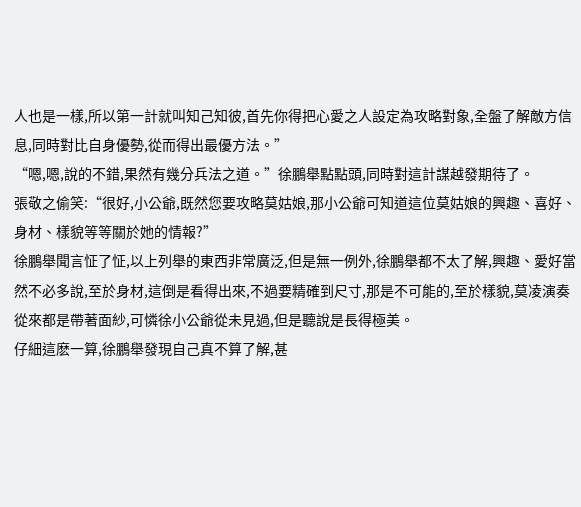人也是一樣,所以第一計就叫知己知彼,首先你得把心愛之人設定為攻略對象,全盤了解敵方信息,同時對比自身優勢,從而得出最優方法。”
“嗯,嗯,說的不錯,果然有幾分兵法之道。”徐鵬舉點點頭,同時對這計謀越發期待了。
張敬之偷笑:“很好,小公爺,既然您要攻略莫姑娘,那小公爺可知道這位莫姑娘的興趣、喜好、身材、樣貌等等關於她的情報?”
徐鵬舉聞言怔了怔,以上列舉的東西非常廣泛,但是無一例外,徐鵬舉都不太了解,興趣、愛好當然不必多說,至於身材,這倒是看得出來,不過要精確到尺寸,那是不可能的,至於樣貌,莫凌演奏從來都是帶著面紗,可憐徐小公爺從未見過,但是聽說是長得極美。
仔細這麽一算,徐鵬舉發現自己真不算了解,甚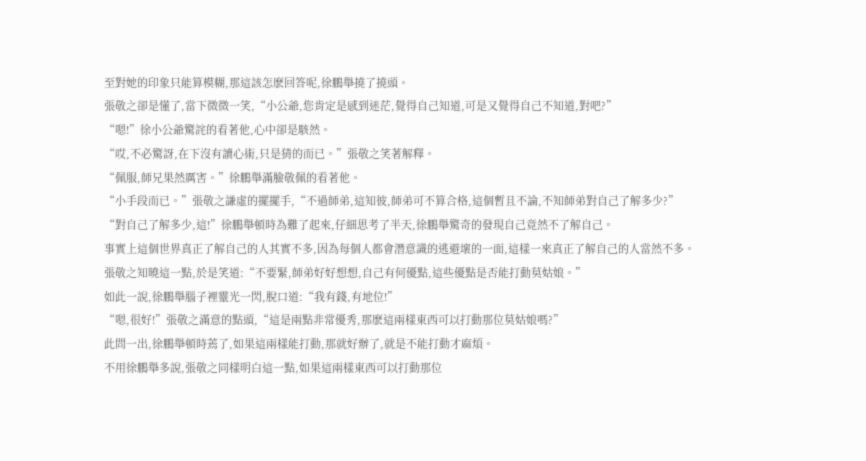至對她的印象只能算模糊,那這該怎麽回答呢,徐鵬舉撓了撓頭。
張敬之卻是懂了,當下微微一笑,“小公爺,您肯定是感到迷茫,覺得自己知道,可是又覺得自己不知道,對吧?”
“嗯!”徐小公爺驚詫的看著他,心中卻是駭然。
“哎,不必驚訝,在下沒有讀心術,只是猜的而已。”張敬之笑著解釋。
“佩服,師兄果然厲害。”徐鵬舉滿臉敬佩的看著他。
“小手段而已。”張敬之謙虛的擺擺手,“不過師弟,這知彼,師弟可不算合格,這個暫且不論,不知師弟對自己了解多少?”
“對自己了解多少,這!”徐鵬舉頓時為難了起來,仔細思考了半天,徐鵬舉驚奇的發現自己竟然不了解自己。
事實上這個世界真正了解自己的人其實不多,因為每個人都會潛意識的逃避壞的一面,這樣一來真正了解自己的人當然不多。
張敬之知曉這一點,於是笑道:“不要緊,師弟好好想想,自己有何優點,這些優點是否能打動莫姑娘。”
如此一說,徐鵬舉腦子裡靈光一閃,脫口道:“我有錢,有地位!”
“嗯,很好!”張敬之滿意的點頭,“這是兩點非常優秀,那麽這兩樣東西可以打動那位莫姑娘嗎?”
此問一出,徐鵬舉頓時蔫了,如果這兩樣能打動,那就好辦了,就是不能打動才麻煩。
不用徐鵬舉多說,張敬之同樣明白這一點,如果這兩樣東西可以打動那位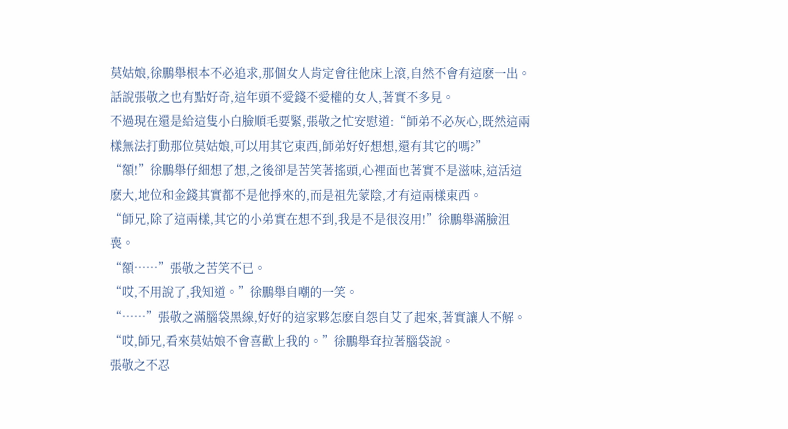莫姑娘,徐鵬舉根本不必追求,那個女人肯定會往他床上滾,自然不會有這麽一出。
話說張敬之也有點好奇,這年頭不愛錢不愛權的女人,著實不多見。
不過現在還是給這隻小白臉順毛要緊,張敬之忙安慰道:“師弟不必灰心,既然這兩樣無法打動那位莫姑娘,可以用其它東西,師弟好好想想,還有其它的嗎?”
“額!”徐鵬舉仔細想了想,之後卻是苦笑著搖頭,心裡面也著實不是滋味,這活這麽大,地位和金錢其實都不是他掙來的,而是祖先蒙陰,才有這兩樣東西。
“師兄,除了這兩樣,其它的小弟實在想不到,我是不是很沒用!”徐鵬舉滿臉沮喪。
“額……”張敬之苦笑不已。
“哎,不用說了,我知道。”徐鵬舉自嘲的一笑。
“……”張敬之滿腦袋黑線,好好的這家夥怎麽自怨自艾了起來,著實讓人不解。
“哎,師兄,看來莫姑娘不會喜歡上我的。”徐鵬舉耷拉著腦袋說。
張敬之不忍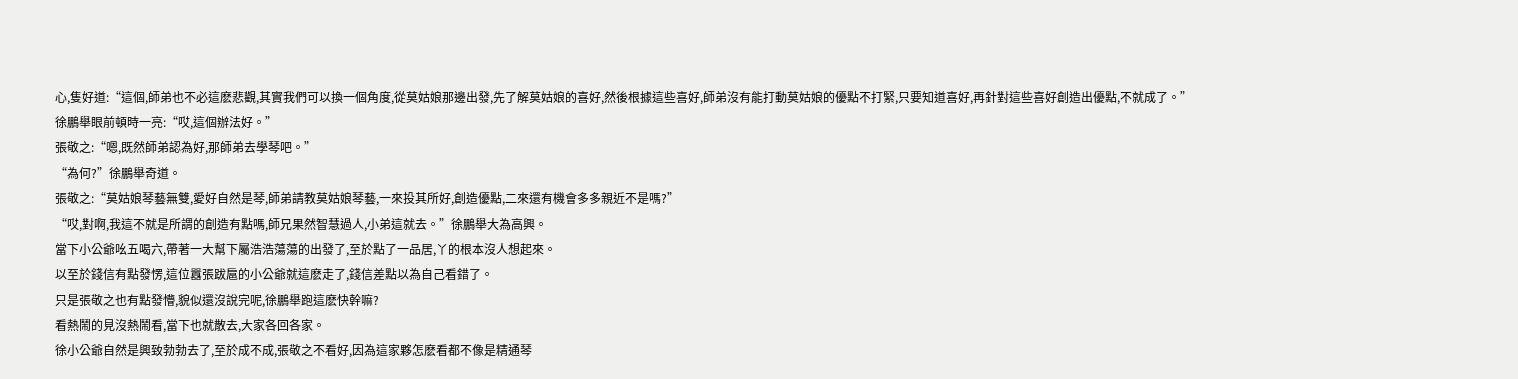心,隻好道:“這個,師弟也不必這麽悲觀,其實我們可以換一個角度,從莫姑娘那邊出發,先了解莫姑娘的喜好,然後根據這些喜好,師弟沒有能打動莫姑娘的優點不打緊,只要知道喜好,再針對這些喜好創造出優點,不就成了。”
徐鵬舉眼前頓時一亮:“哎,這個辦法好。”
張敬之:“嗯,既然師弟認為好,那師弟去學琴吧。”
“為何?”徐鵬舉奇道。
張敬之:“莫姑娘琴藝無雙,愛好自然是琴,師弟請教莫姑娘琴藝,一來投其所好,創造優點,二來還有機會多多親近不是嗎?”
“哎,對啊,我這不就是所謂的創造有點嗎,師兄果然智慧過人,小弟這就去。”徐鵬舉大為高興。
當下小公爺吆五喝六,帶著一大幫下屬浩浩蕩蕩的出發了,至於點了一品居,丫的根本沒人想起來。
以至於錢信有點發愣,這位囂張跋扈的小公爺就這麽走了,錢信差點以為自己看錯了。
只是張敬之也有點發懵,貌似還沒說完呢,徐鵬舉跑這麽快幹嘛?
看熱鬧的見沒熱鬧看,當下也就散去,大家各回各家。
徐小公爺自然是興致勃勃去了,至於成不成,張敬之不看好,因為這家夥怎麽看都不像是精通琴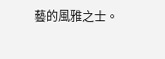藝的風雅之士。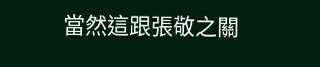當然這跟張敬之關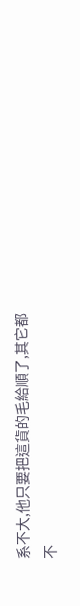系不大,他只要把這貨的毛給順了,其它都不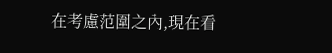在考慮范圍之內,現在看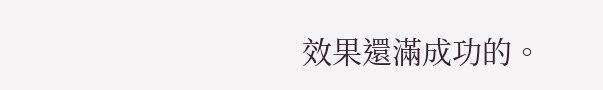效果還滿成功的。